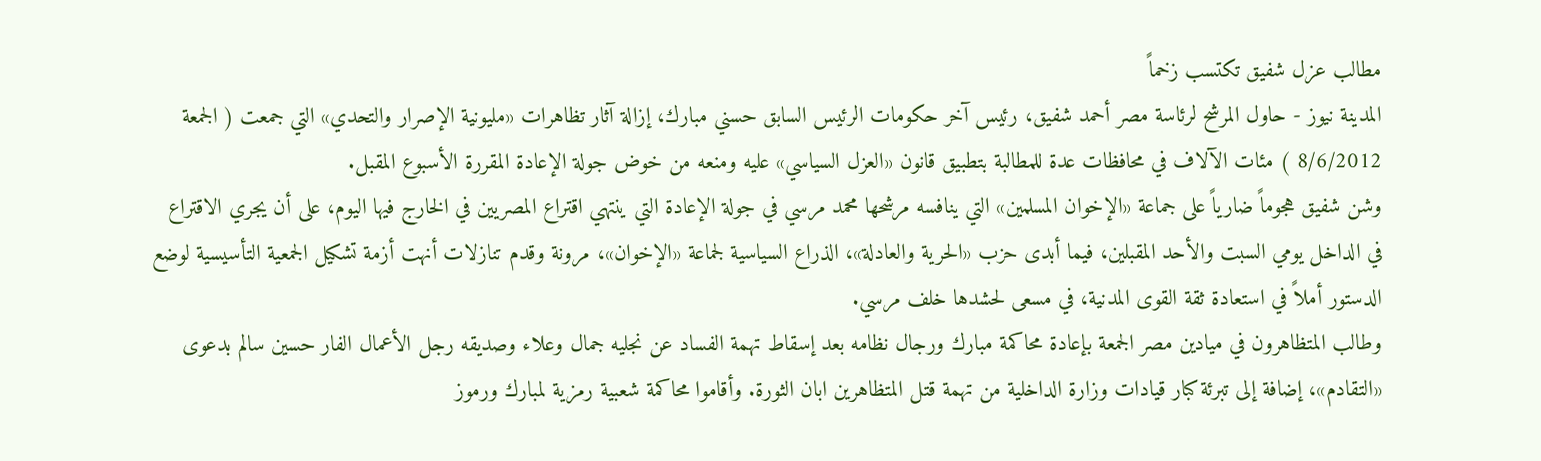مطالب عزل شفيق تكتسب زخماً
المدينة نيوز - حاول المرشح لرئاسة مصر أحمد شفيق، رئيس آخر حكومات الرئيس السابق حسني مبارك، إزالة آثار تظاهرات «مليونية الإصرار والتحدي» التي جمعت ( الجمعة 8/6/2012 ) مئات الآلاف في محافظات عدة للمطالبة بتطبيق قانون «العزل السياسي» عليه ومنعه من خوض جولة الإعادة المقررة الأسبوع المقبل.
وشن شفيق هجوماً ضارياً على جماعة «الإخوان المسلمين» التي ينافسه مرشحها محمد مرسي في جولة الإعادة التي ينتهي اقتراع المصريين في الخارج فيها اليوم، على أن يجري الاقتراع في الداخل يومي السبت والأحد المقبلين، فيما أبدى حزب «الحرية والعادلة»، الذراع السياسية لجماعة «الإخوان»، مرونة وقدم تنازلات أنهت أزمة تشكيل الجمعية التأسيسية لوضع الدستور أملاً في استعادة ثقة القوى المدنية، في مسعى لحشدها خلف مرسي.
وطالب المتظاهرون في ميادين مصر الجمعة بإعادة محاكمة مبارك ورجال نظامه بعد إسقاط تهمة الفساد عن نجليه جمال وعلاء وصديقه رجل الأعمال الفار حسين سالم بدعوى «التقادم»، إضافة إلى تبرئة كبار قيادات وزارة الداخلية من تهمة قتل المتظاهرين ابان الثورة. وأقاموا محاكمة شعبية رمزية لمبارك ورموز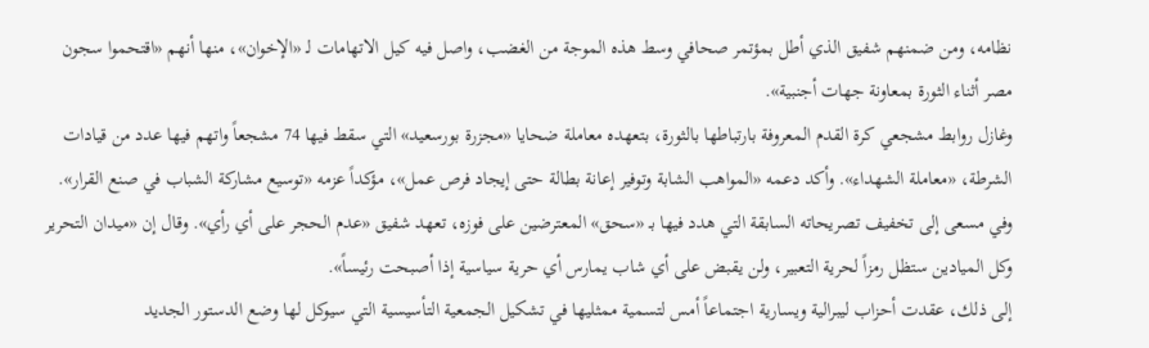نظامه، ومن ضمنهم شفيق الذي أطل بمؤتمر صحافي وسط هذه الموجة من الغضب، واصل فيه كيل الاتهامات لـ «الإخوان»، منها أنهم «اقتحموا سجون مصر أثناء الثورة بمعاونة جهات أجنبية».
وغازل روابط مشجعي كرة القدم المعروفة بارتباطها بالثورة، بتعهده معاملة ضحايا «مجزرة بورسعيد» التي سقط فيها 74 مشجعاً واتهم فيها عدد من قيادات الشرطة، «معاملة الشهداء». وأكد دعمه «المواهب الشابة وتوفير إعانة بطالة حتى إيجاد فرص عمل»، مؤكداً عزمه «توسيع مشاركة الشباب في صنع القرار».
وفي مسعى إلى تخفيف تصريحاته السابقة التي هدد فيها بـ «سحق» المعترضين على فوزه، تعهد شفيق «عدم الحجر على أي رأي». وقال إن «ميدان التحرير وكل الميادين ستظل رمزاً لحرية التعبير، ولن يقبض على أي شاب يمارس أي حرية سياسية إذا أصبحت رئيساً».
إلى ذلك، عقدت أحزاب ليبرالية ويسارية اجتماعاً أمس لتسمية ممثليها في تشكيل الجمعية التأسيسية التي سيوكل لها وضع الدستور الجديد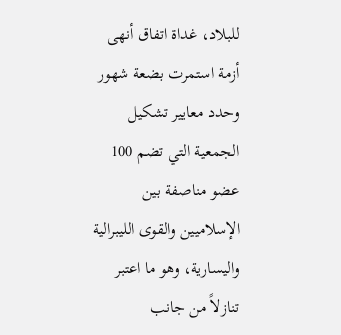للبلاد، غداة اتفاق أنهى أزمة استمرت بضعة شهور وحدد معايير تشكيل الجمعية التي تضم 100 عضو مناصفة بين الإسلاميين والقوى الليبرالية واليسارية، وهو ما اعتبر تنازلاً من جانب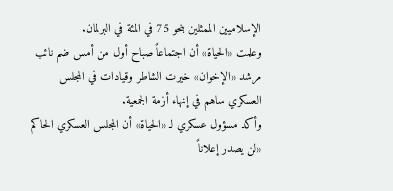الإسلاميين الممثلين بنحو 75 في المئة في البرلمان.
وعلمت «الحياة» أن اجتماعاً صباح أول من أمس ضم نائب مرشد «الإخوان» خيرت الشاطر وقيادات في المجلس العسكري ساهم في إنهاء أزمة الجمعية.
وأكد مسؤول عسكري لـ «الحياة» أن المجلس العسكري الحاكم «لن يصدر إعلاناً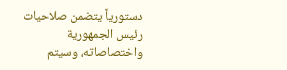دستورياً يتضمن صلاحيات رئيس الجمهورية واختصاصاته، وسيتم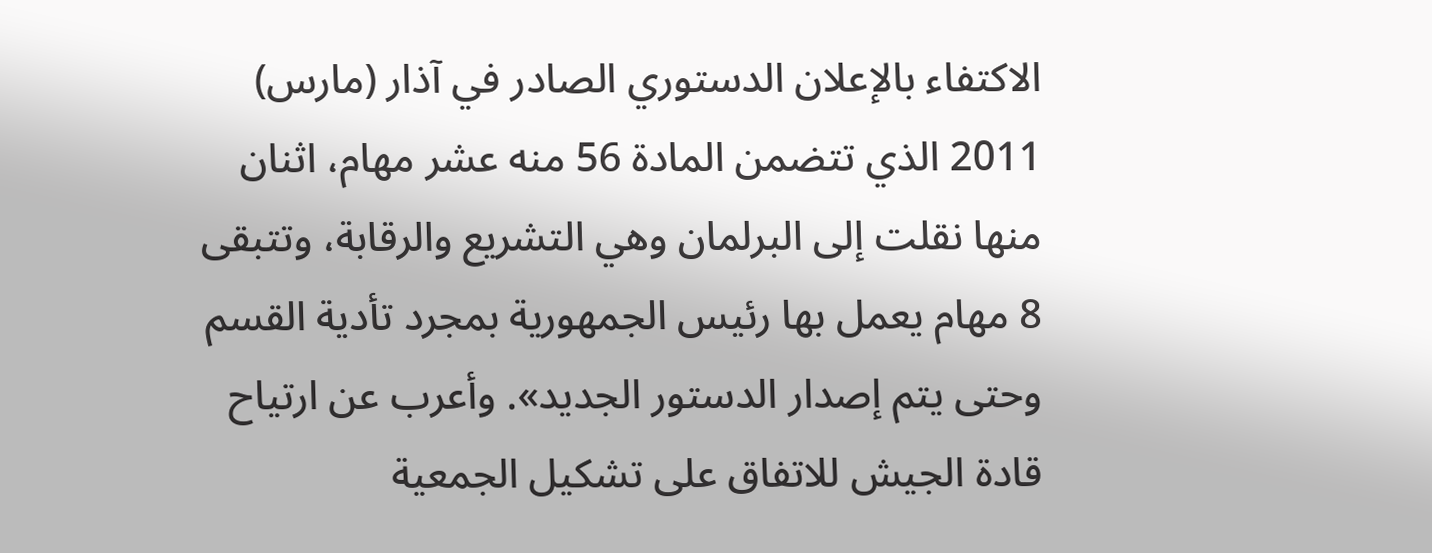الاكتفاء بالإعلان الدستوري الصادر في آذار (مارس) 2011 الذي تتضمن المادة 56 منه عشر مهام، اثنان منها نقلت إلى البرلمان وهي التشريع والرقابة، وتتبقى 8 مهام يعمل بها رئيس الجمهورية بمجرد تأدية القسم وحتى يتم إصدار الدستور الجديد». وأعرب عن ارتياح قادة الجيش للاتفاق على تشكيل الجمعية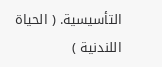التأسيسية. ( الحياة اللندنية )